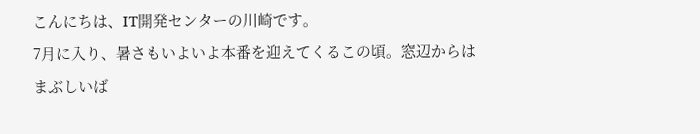こんにちは、IT開発センターの川崎です。
7月に入り、暑さもいよいよ本番を迎えてくるこの頃。窓辺からはまぶしいば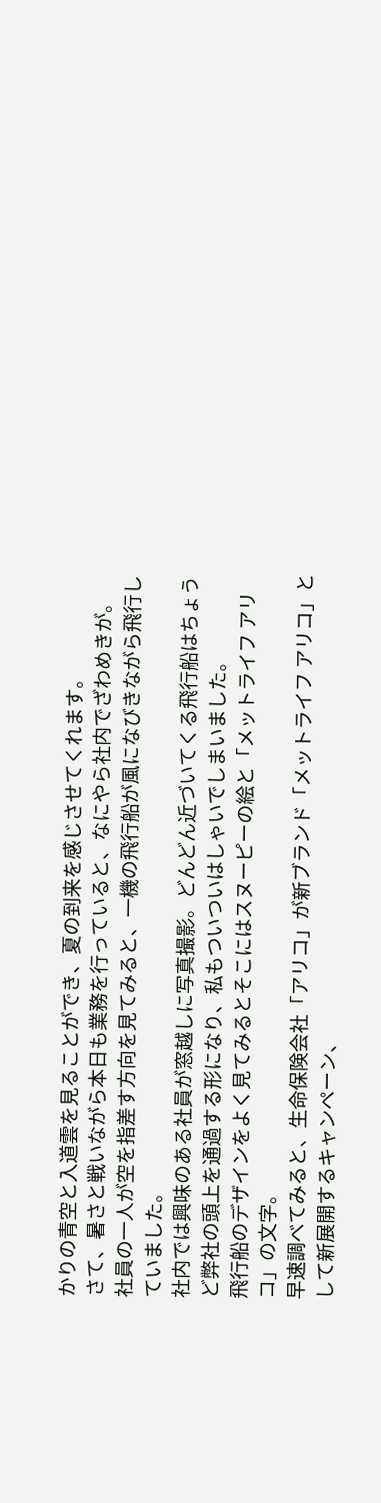かりの青空と入道雲を見ることができ、夏の到来を感じさせてくれます。
さて、暑さと戦いながら本日も業務を行っていると、なにやら社内でざわめきが。
社員の一人が空を指差す方向を見てみると、一機の飛行船が風になびきながら飛行していました。
社内では興味のある社員が窓越しに写真撮影。どんどん近づいてくる飛行船はちょうど弊社の頭上を通過する形になり、私もついついはしゃいでしまいました。
飛行船のデザインをよく見てみるとそこにはスヌーピーの絵と「メットライフ アリコ」の文字。
早速調べてみると、生命保険会社「アリコ」が新ブランド「メットライフ アリコ」として新展開するキャンペーン、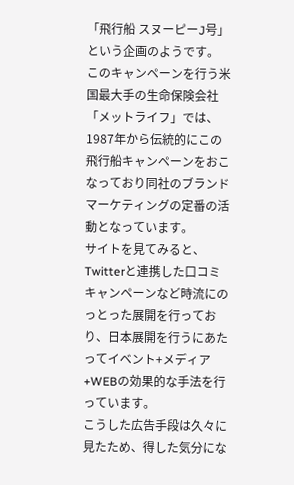「飛行船 スヌーピーJ号」という企画のようです。
このキャンペーンを行う米国最大手の生命保険会社「メットライフ」では、1987年から伝統的にこの飛行船キャンペーンをおこなっており同社のブランドマーケティングの定番の活動となっています。
サイトを見てみると、Twitterと連携した口コミキャンペーンなど時流にのっとった展開を行っており、日本展開を行うにあたってイベント+メディア+WEBの効果的な手法を行っています。
こうした広告手段は久々に見たため、得した気分にな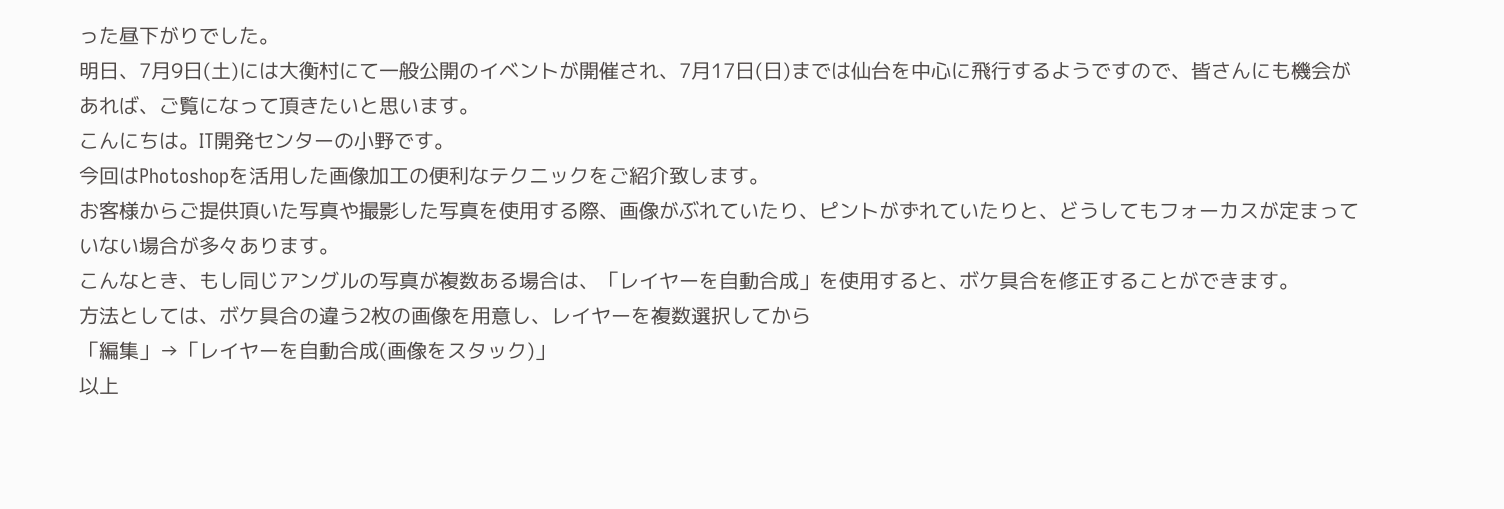った昼下がりでした。
明日、7月9日(土)には大衡村にて一般公開のイベントが開催され、7月17日(日)までは仙台を中心に飛行するようですので、皆さんにも機会があれば、ご覧になって頂きたいと思います。
こんにちは。IT開発センターの小野です。
今回はPhotoshopを活用した画像加工の便利なテクニックをご紹介致します。
お客様からご提供頂いた写真や撮影した写真を使用する際、画像がぶれていたり、ピントがずれていたりと、どうしてもフォーカスが定まっていない場合が多々あります。
こんなとき、もし同じアングルの写真が複数ある場合は、「レイヤーを自動合成」を使用すると、ボケ具合を修正することができます。
方法としては、ボケ具合の違う2枚の画像を用意し、レイヤーを複数選択してから
「編集」→「レイヤーを自動合成(画像をスタック)」
以上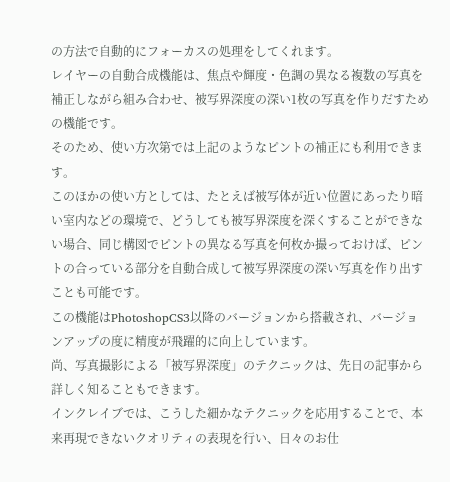の方法で自動的にフォーカスの処理をしてくれます。
レイヤーの自動合成機能は、焦点や輝度・色調の異なる複数の写真を補正しながら組み合わせ、被写界深度の深い1枚の写真を作りだすための機能です。
そのため、使い方次第では上記のようなピントの補正にも利用できます。
このほかの使い方としては、たとえば被写体が近い位置にあったり暗い室内などの環境で、どうしても被写界深度を深くすることができない場合、同じ構図でピントの異なる写真を何枚か撮っておけば、ピントの合っている部分を自動合成して被写界深度の深い写真を作り出すことも可能です。
この機能はPhotoshopCS3以降のバージョンから搭載され、バージョンアップの度に精度が飛躍的に向上しています。
尚、写真撮影による「被写界深度」のテクニックは、先日の記事から詳しく知ることもできます。
インクレイブでは、こうした細かなテクニックを応用することで、本来再現できないクオリティの表現を行い、日々のお仕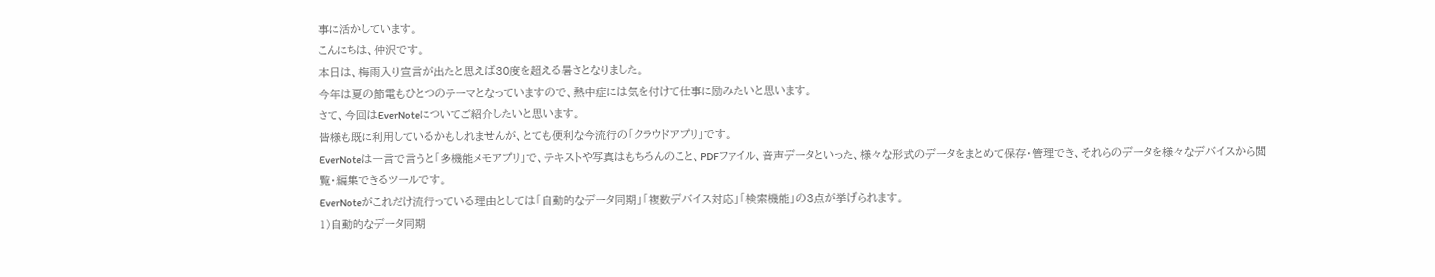事に活かしています。
こんにちは、仲沢です。
本日は、梅雨入り宣言が出たと思えば30度を超える暑さとなりました。
今年は夏の節電もひとつのテーマとなっていますので、熱中症には気を付けて仕事に励みたいと思います。
さて、今回はEverNoteについてご紹介したいと思います。
皆様も既に利用しているかもしれませんが、とても便利な今流行の「クラウドアプリ」です。
EverNoteは一言で言うと「多機能メモアプリ」で、テキストや写真はもちろんのこと、PDFファイル、音声データといった、様々な形式のデータをまとめて保存・管理でき、それらのデータを様々なデバイスから閲覧・編集できるツールです。
EverNoteがこれだけ流行っている理由としては「自動的なデータ同期」「複数デバイス対応」「検索機能」の3点が挙げられます。
1)自動的なデータ同期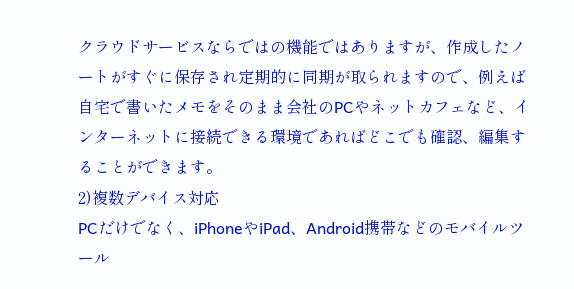クラウドサービスならではの機能ではありますが、作成したノートがすぐに保存され定期的に同期が取られますので、例えば自宅で書いたメモをそのまま会社のPCやネットカフェなど、インターネットに接続できる環境であればどこでも確認、編集することができます。
2)複数デバイス対応
PCだけでなく、iPhoneやiPad、Android携帯などのモバイルツール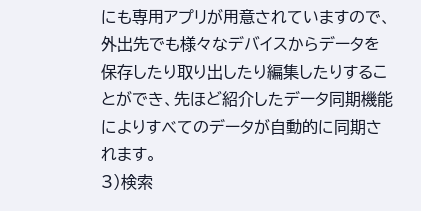にも専用アプリが用意されていますので、外出先でも様々なデバイスからデータを保存したり取り出したり編集したりすることができ、先ほど紹介したデータ同期機能によりすべてのデータが自動的に同期されます。
3)検索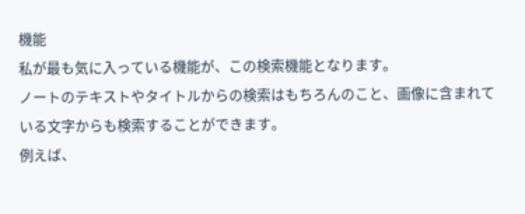機能
私が最も気に入っている機能が、この検索機能となります。
ノートのテキストやタイトルからの検索はもちろんのこと、画像に含まれている文字からも検索することができます。
例えば、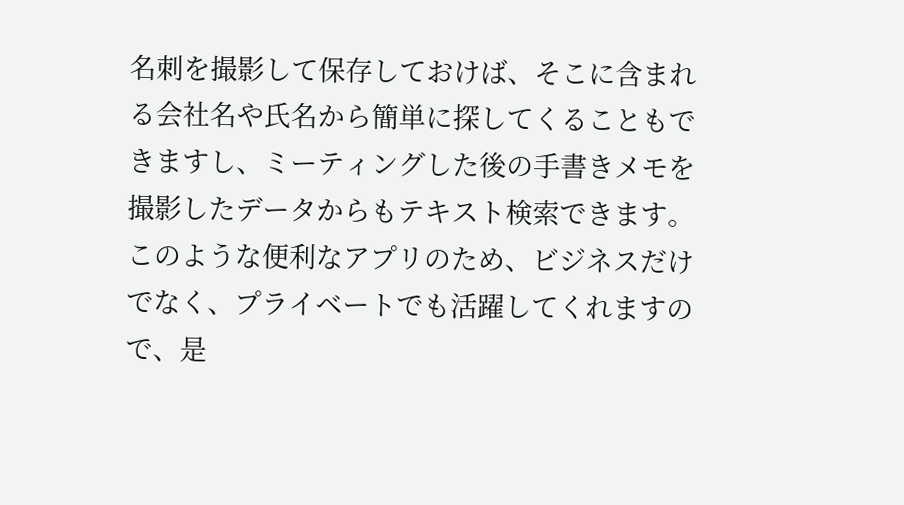名刺を撮影して保存しておけば、そこに含まれる会社名や氏名から簡単に探してくることもできますし、ミーティングした後の手書きメモを撮影したデータからもテキスト検索できます。
このような便利なアプリのため、ビジネスだけでなく、プライベートでも活躍してくれますので、是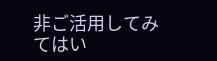非ご活用してみてはい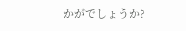かがでしょうか?